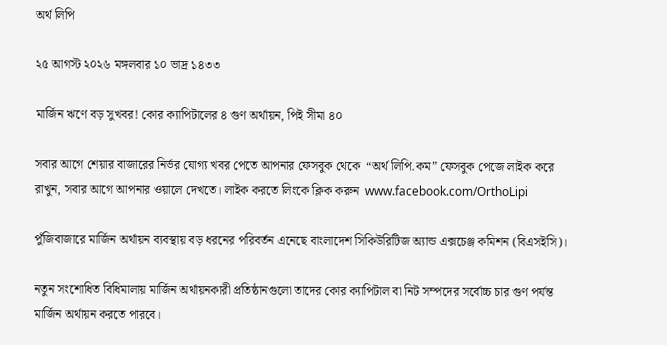অর্থ লিপি

২৫ আগস্ট ২০২৬ মঙ্গলবার ১০ ভাদ্র ১৪৩৩

মার্জিন ঋণে বড় সুখবর! কোর ক্যাপিটালের ৪ গুণ অর্থায়ন, পিই সীমা ৪০

সবার আগে শেয়ার বাজারের নির্ভর যোগ্য খবর পেতে আপনার ফেসবুক থেকে  “অর্থ লিপি.কম” ফেসবুক পেজে লাইক করে রাখুন, সবার আগে আপনার ওয়ালে দেখতে। লাইক করতে লিংকে ক্লিক করুন  www.facebook.com/OrthoLipi

পুঁজিবাজারে মার্জিন অর্থায়ন ব্যবস্থায় বড় ধরনের পরিবর্তন এনেছে বাংলাদেশ সিকিউরিটিজ অ্যান্ড এক্সচেঞ্জ কমিশন (বিএসইসি)।

নতুন সংশোধিত বিধিমালায় মার্জিন অর্থায়নকারী প্রতিষ্ঠানগুলো তাদের কোর ক্যাপিটাল বা নিট সম্পদের সর্বোচ্চ চার গুণ পর্যন্ত মার্জিন অর্থায়ন করতে পারবে।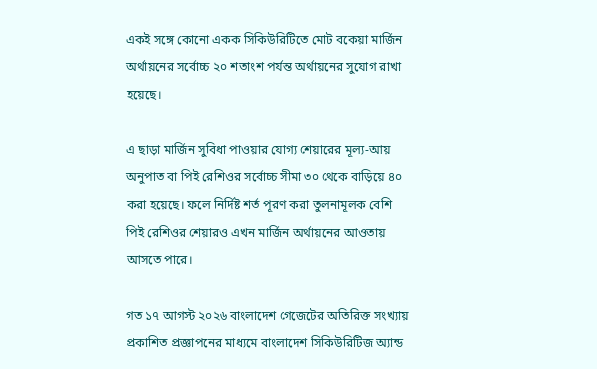একই সঙ্গে কোনো একক সিকিউরিটিতে মোট বকেয়া মার্জিন অর্থায়নের সর্বোচ্চ ২০ শতাংশ পর্যন্ত অর্থায়নের সুযোগ রাখা হয়েছে।

এ ছাড়া মার্জিন সুবিধা পাওয়ার যোগ্য শেয়ারের মূল্য-আয় অনুপাত বা পিই রেশিওর সর্বোচ্চ সীমা ৩০ থেকে বাড়িয়ে ৪০ করা হয়েছে। ফলে নির্দিষ্ট শর্ত পূরণ করা তুলনামূলক বেশি পিই রেশিওর শেয়ারও এখন মার্জিন অর্থায়নের আওতায় আসতে পারে।

গত ১৭ আগস্ট ২০২৬ বাংলাদেশ গেজেটের অতিরিক্ত সংখ্যায় প্রকাশিত প্রজ্ঞাপনের মাধ্যমে বাংলাদেশ সিকিউরিটিজ অ্যান্ড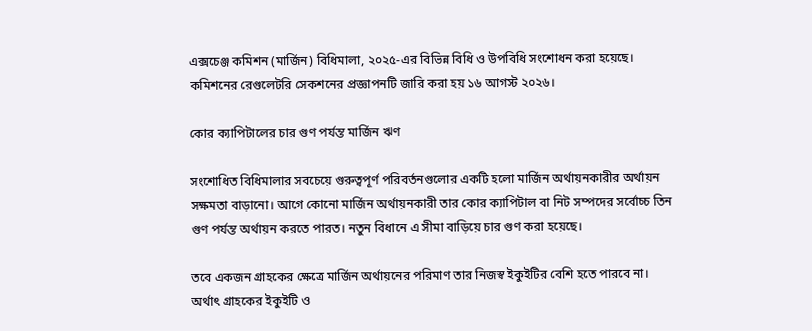এক্সচেঞ্জ কমিশন (মার্জিন) বিধিমালা, ২০২৫-এর বিভিন্ন বিধি ও উপবিধি সংশোধন করা হয়েছে। কমিশনের রেগুলেটরি সেকশনের প্রজ্ঞাপনটি জারি করা হয় ১৬ আগস্ট ২০২৬।

কোর ক্যাপিটালের চার গুণ পর্যন্ত মার্জিন ঋণ

সংশোধিত বিধিমালার সবচেয়ে গুরুত্বপূর্ণ পরিবর্তনগুলোর একটি হলো মার্জিন অর্থায়নকারীর অর্থায়ন সক্ষমতা বাড়ানো। আগে কোনো মার্জিন অর্থায়নকারী তার কোর ক্যাপিটাল বা নিট সম্পদের সর্বোচ্চ তিন গুণ পর্যন্ত অর্থায়ন করতে পারত। নতুন বিধানে এ সীমা বাড়িয়ে চার গুণ করা হয়েছে।

তবে একজন গ্রাহকের ক্ষেত্রে মার্জিন অর্থায়নের পরিমাণ তার নিজস্ব ইকুইটির বেশি হতে পারবে না। অর্থাৎ গ্রাহকের ইকুইটি ও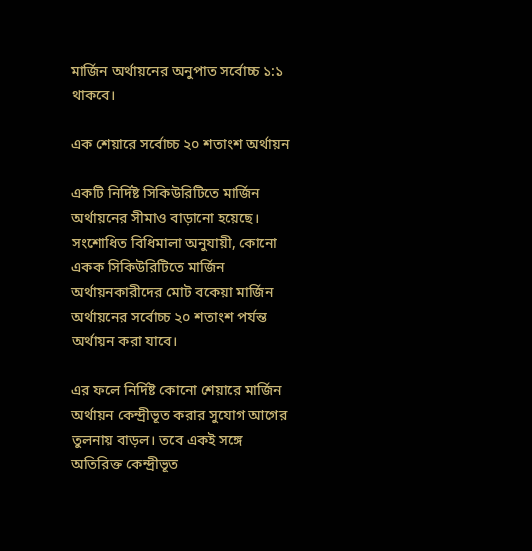মার্জিন অর্থায়নের অনুপাত সর্বোচ্চ ১:১ থাকবে।

এক শেয়ারে সর্বোচ্চ ২০ শতাংশ অর্থায়ন

একটি নির্দিষ্ট সিকিউরিটিতে মার্জিন অর্থায়নের সীমাও বাড়ানো হয়েছে। সংশোধিত বিধিমালা অনুযায়ী, কোনো একক সিকিউরিটিতে মার্জিন অর্থায়নকারীদের মোট বকেয়া মার্জিন অর্থায়নের সর্বোচ্চ ২০ শতাংশ পর্যন্ত অর্থায়ন করা যাবে।

এর ফলে নির্দিষ্ট কোনো শেয়ারে মার্জিন অর্থায়ন কেন্দ্রীভূত করার সুযোগ আগের তুলনায় বাড়ল। তবে একই সঙ্গে অতিরিক্ত কেন্দ্রীভূত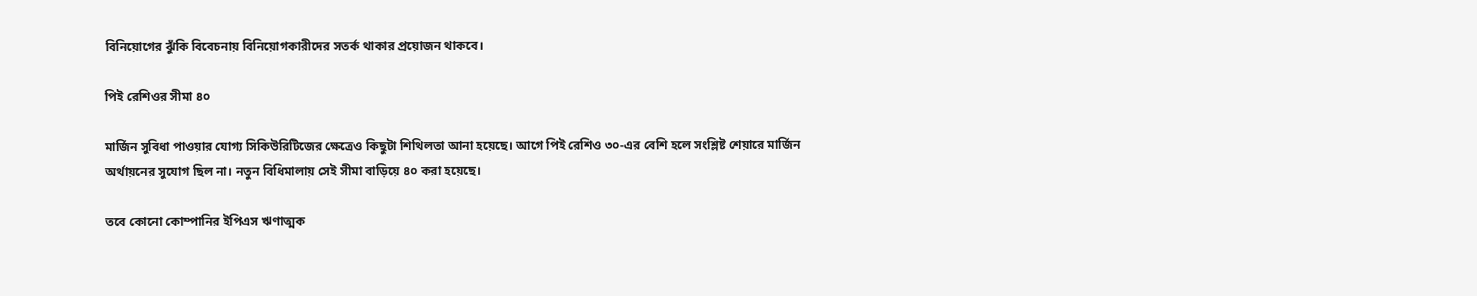বিনিয়োগের ঝুঁকি বিবেচনায় বিনিয়োগকারীদের সতর্ক থাকার প্রয়োজন থাকবে।

পিই রেশিওর সীমা ৪০

মার্জিন সুবিধা পাওয়ার যোগ্য সিকিউরিটিজের ক্ষেত্রেও কিছুটা শিথিলতা আনা হয়েছে। আগে পিই রেশিও ৩০-এর বেশি হলে সংশ্লিষ্ট শেয়ারে মার্জিন অর্থায়নের সুযোগ ছিল না। নতুন বিধিমালায় সেই সীমা বাড়িয়ে ৪০ করা হয়েছে।

তবে কোনো কোম্পানির ইপিএস ঋণাত্মক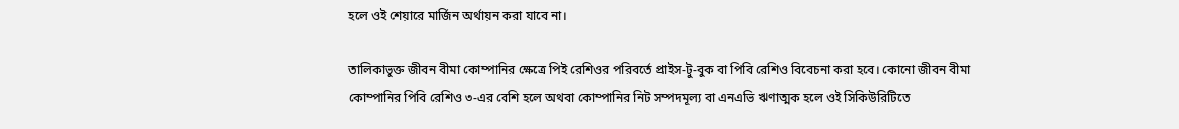হলে ওই শেয়ারে মার্জিন অর্থায়ন করা যাবে না।

তালিকাভুক্ত জীবন বীমা কোম্পানির ক্ষেত্রে পিই রেশিওর পরিবর্তে প্রাইস-টু-বুক বা পিবি রেশিও বিবেচনা করা হবে। কোনো জীবন বীমা কোম্পানির পিবি রেশিও ৩-এর বেশি হলে অথবা কোম্পানির নিট সম্পদমূল্য বা এনএভি ঋণাত্মক হলে ওই সিকিউরিটিতে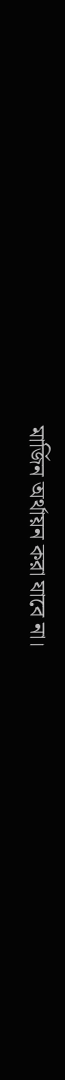মার্জিন অর্থায়ন করা যাবে না।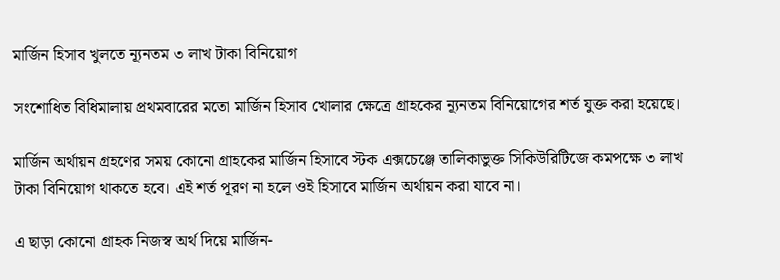মার্জিন হিসাব খুলতে ন্যূনতম ৩ লাখ টাকা বিনিয়োগ

সংশোধিত বিধিমালায় প্রথমবারের মতো মার্জিন হিসাব খোলার ক্ষেত্রে গ্রাহকের ন্যূনতম বিনিয়োগের শর্ত যুক্ত করা হয়েছে।

মার্জিন অর্থায়ন গ্রহণের সময় কোনো গ্রাহকের মার্জিন হিসাবে স্টক এক্সচেঞ্জে তালিকাভুক্ত সিকিউরিটিজে কমপক্ষে ৩ লাখ টাকা বিনিয়োগ থাকতে হবে। এই শর্ত পূরণ না হলে ওই হিসাবে মার্জিন অর্থায়ন করা যাবে না।

এ ছাড়া কোনো গ্রাহক নিজস্ব অর্থ দিয়ে মার্জিন-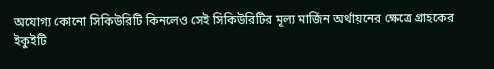অযোগ্য কোনো সিকিউরিটি কিনলেও সেই সিকিউরিটির মূল্য মার্জিন অর্থায়নের ক্ষেত্রে গ্রাহকের ইকুইটি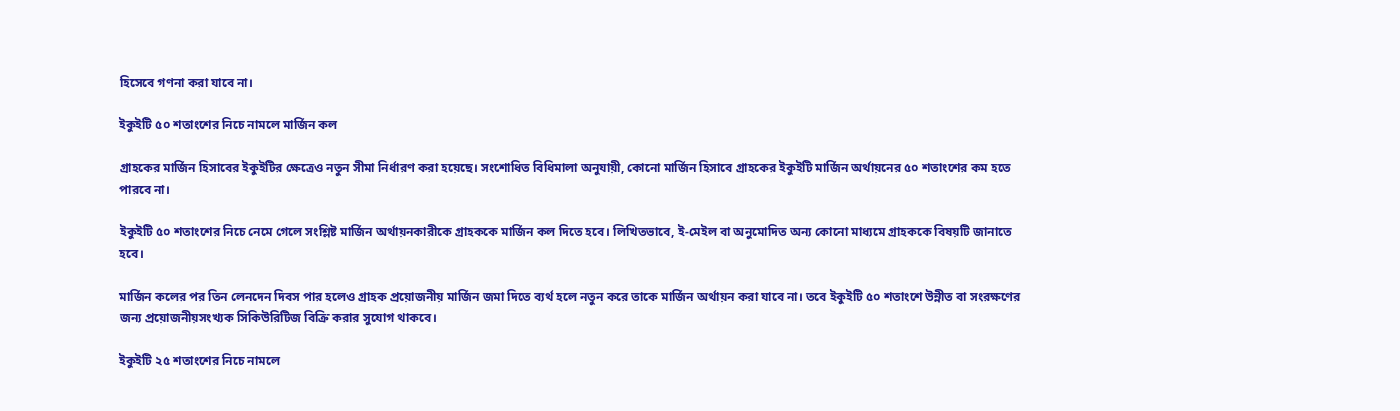হিসেবে গণনা করা যাবে না।

ইকুইটি ৫০ শতাংশের নিচে নামলে মার্জিন কল

গ্রাহকের মার্জিন হিসাবের ইকুইটির ক্ষেত্রেও নতুন সীমা নির্ধারণ করা হয়েছে। সংশোধিত বিধিমালা অনুযায়ী, কোনো মার্জিন হিসাবে গ্রাহকের ইকুইটি মার্জিন অর্থায়নের ৫০ শতাংশের কম হতে পারবে না।

ইকুইটি ৫০ শতাংশের নিচে নেমে গেলে সংশ্লিষ্ট মার্জিন অর্থায়নকারীকে গ্রাহককে মার্জিন কল দিতে হবে। লিখিতভাবে, ই-মেইল বা অনুমোদিত অন্য কোনো মাধ্যমে গ্রাহককে বিষয়টি জানাতে হবে।

মার্জিন কলের পর তিন লেনদেন দিবস পার হলেও গ্রাহক প্রয়োজনীয় মার্জিন জমা দিতে ব্যর্থ হলে নতুন করে তাকে মার্জিন অর্থায়ন করা যাবে না। তবে ইকুইটি ৫০ শতাংশে উন্নীত বা সংরক্ষণের জন্য প্রয়োজনীয়সংখ্যক সিকিউরিটিজ বিক্রি করার সুযোগ থাকবে।

ইকুইটি ২৫ শতাংশের নিচে নামলে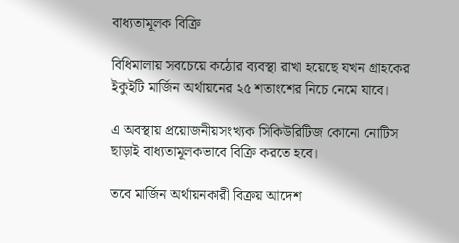বাধ্যতামূলক বিক্রি

বিধিমালায় সবচেয়ে কঠোর ব্যবস্থা রাখা হয়েছে যখন গ্রাহকের ইকুইটি মার্জিন অর্থায়নের ২৫ শতাংশের নিচে নেমে যাবে।

এ অবস্থায় প্রয়োজনীয়সংখ্যক সিকিউরিটিজ কোনো নোটিস ছাড়াই বাধ্যতামূলকভাবে বিক্রি করতে হবে।

তবে মার্জিন অর্থায়নকারী বিক্রয় আদেশ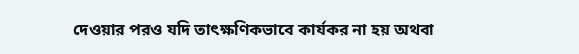দেওয়ার পরও যদি তাৎক্ষণিকভাবে কার্যকর না হয় অথবা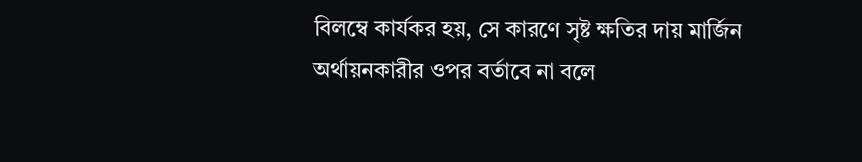বিলম্বে কার্যকর হয়, সে কারণে সৃষ্ট ক্ষতির দায় মার্জিন অর্থায়নকারীর ওপর বর্তাবে না বলে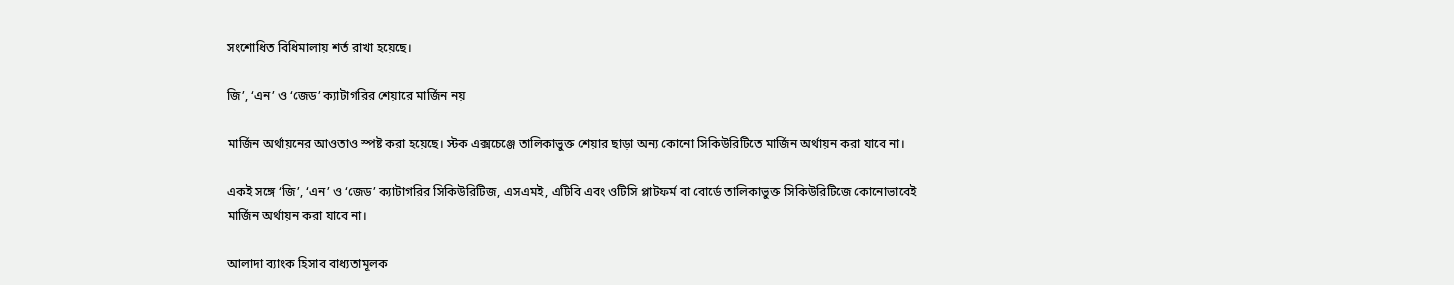সংশোধিত বিধিমালায় শর্ত রাখা হয়েছে।

জি’, ‘এন’ ও ‘জেড’ ক্যাটাগরির শেয়ারে মার্জিন নয়

মার্জিন অর্থায়নের আওতাও স্পষ্ট করা হয়েছে। স্টক এক্সচেঞ্জে তালিকাভুক্ত শেয়ার ছাড়া অন্য কোনো সিকিউরিটিতে মার্জিন অর্থায়ন করা যাবে না।

একই সঙ্গে ‘জি’, ‘এন’ ও ‘জেড’ ক্যাটাগরির সিকিউরিটিজ, এসএমই, এটিবি এবং ওটিসি প্লাটফর্ম বা বোর্ডে তালিকাভুক্ত সিকিউরিটিজে কোনোভাবেই মার্জিন অর্থায়ন করা যাবে না।

আলাদা ব্যাংক হিসাব বাধ্যতামূলক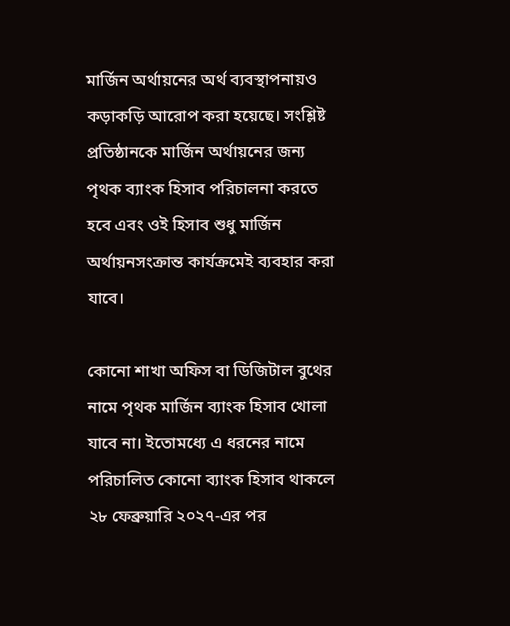মার্জিন অর্থায়নের অর্থ ব্যবস্থাপনায়ও কড়াকড়ি আরোপ করা হয়েছে। সংশ্লিষ্ট প্রতিষ্ঠানকে মার্জিন অর্থায়নের জন্য পৃথক ব্যাংক হিসাব পরিচালনা করতে হবে এবং ওই হিসাব শুধু মার্জিন অর্থায়নসংক্রান্ত কার্যক্রমেই ব্যবহার করা যাবে।

কোনো শাখা অফিস বা ডিজিটাল বুথের নামে পৃথক মার্জিন ব্যাংক হিসাব খোলা যাবে না। ইতোমধ্যে এ ধরনের নামে পরিচালিত কোনো ব্যাংক হিসাব থাকলে ২৮ ফেব্রুয়ারি ২০২৭-এর পর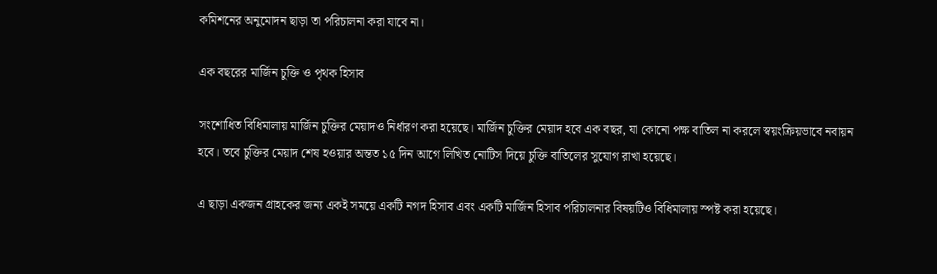কমিশনের অনুমোদন ছাড়া তা পরিচালনা করা যাবে না।

এক বছরের মার্জিন চুক্তি ও পৃথক হিসাব

সংশোধিত বিধিমালায় মার্জিন চুক্তির মেয়াদও নির্ধারণ করা হয়েছে। মার্জিন চুক্তির মেয়াদ হবে এক বছর, যা কোনো পক্ষ বাতিল না করলে স্বয়ংক্রিয়ভাবে নবায়ন হবে। তবে চুক্তির মেয়াদ শেষ হওয়ার অন্তত ১৫ দিন আগে লিখিত নোটিস দিয়ে চুক্তি বাতিলের সুযোগ রাখা হয়েছে।

এ ছাড়া একজন গ্রাহকের জন্য একই সময়ে একটি নগদ হিসাব এবং একটি মার্জিন হিসাব পরিচালনার বিষয়টিও বিধিমালায় স্পষ্ট করা হয়েছে।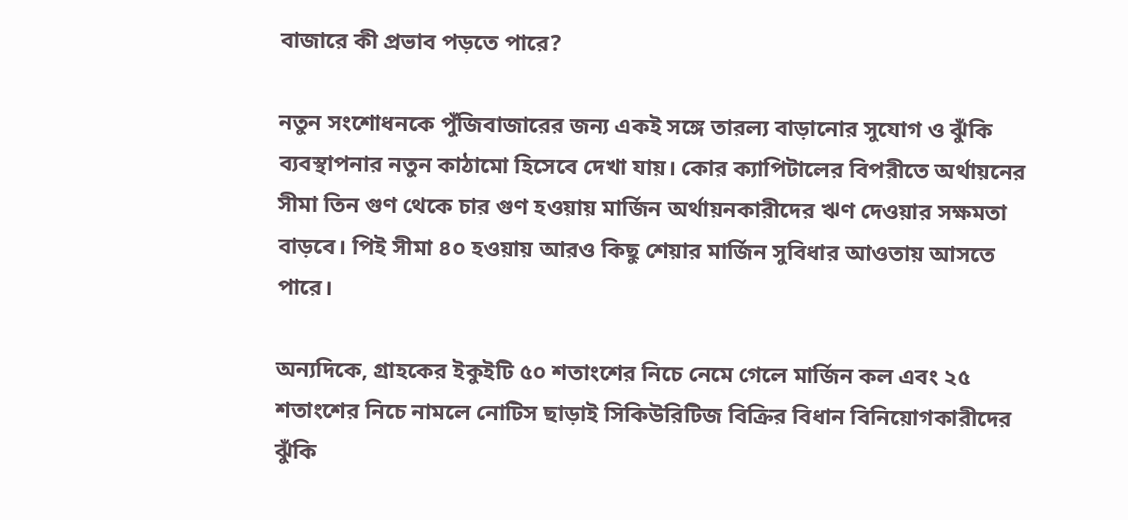বাজারে কী প্রভাব পড়তে পারে?

নতুন সংশোধনকে পুঁজিবাজারের জন্য একই সঙ্গে তারল্য বাড়ানোর সুযোগ ও ঝুঁকি ব্যবস্থাপনার নতুন কাঠামো হিসেবে দেখা যায়। কোর ক্যাপিটালের বিপরীতে অর্থায়নের সীমা তিন গুণ থেকে চার গুণ হওয়ায় মার্জিন অর্থায়নকারীদের ঋণ দেওয়ার সক্ষমতা বাড়বে। পিই সীমা ৪০ হওয়ায় আরও কিছু শেয়ার মার্জিন সুবিধার আওতায় আসতে পারে।

অন্যদিকে, গ্রাহকের ইকুইটি ৫০ শতাংশের নিচে নেমে গেলে মার্জিন কল এবং ২৫ শতাংশের নিচে নামলে নোটিস ছাড়াই সিকিউরিটিজ বিক্রির বিধান বিনিয়োগকারীদের ঝুঁকি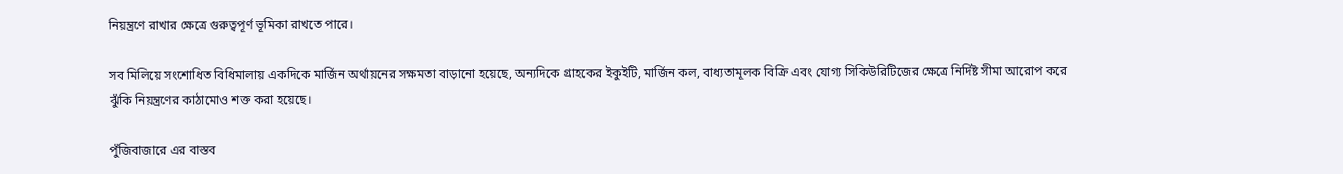নিয়ন্ত্রণে রাখার ক্ষেত্রে গুরুত্বপূর্ণ ভূমিকা রাখতে পারে।

সব মিলিয়ে সংশোধিত বিধিমালায় একদিকে মার্জিন অর্থায়নের সক্ষমতা বাড়ানো হয়েছে, অন্যদিকে গ্রাহকের ইকুইটি, মার্জিন কল, বাধ্যতামূলক বিক্রি এবং যোগ্য সিকিউরিটিজের ক্ষেত্রে নির্দিষ্ট সীমা আরোপ করে ঝুঁকি নিয়ন্ত্রণের কাঠামোও শক্ত করা হয়েছে।

পুঁজিবাজারে এর বাস্তব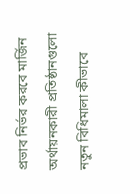প্রভাব নির্ভর করবে মার্জিন অর্থায়নকারী প্রতিষ্ঠানগুলো নতুন বিধিমালা কীভাবে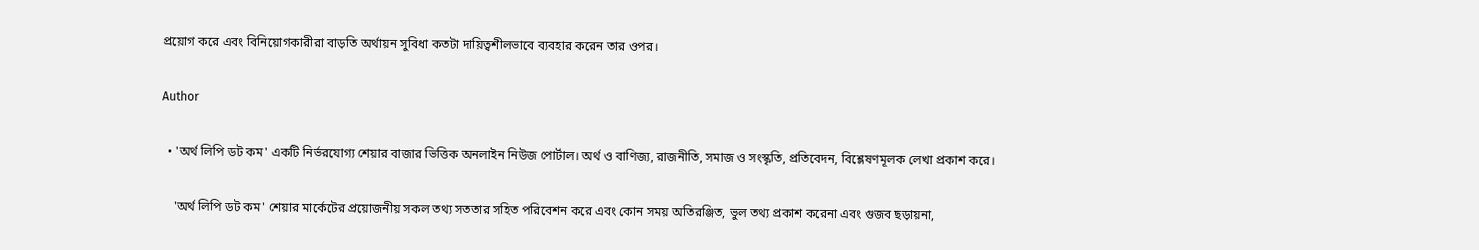প্রয়োগ করে এবং বিনিয়োগকারীরা বাড়তি অর্থায়ন সুবিধা কতটা দায়িত্বশীলভাবে ব্যবহার করেন তার ওপর।

Author

  • 'অর্থ লিপি ডট কম' একটি নির্ভরযোগ্য শেয়ার বাজার ভিত্তিক অনলাইন নিউজ পোর্টাল। অর্থ ও বাণিজ্য, রাজনীতি, সমাজ ও সংস্কৃতি, প্রতিবেদন, বিশ্লেষণমূলক লেখা প্রকাশ করে।

    'অর্থ লিপি ডট কম' শেয়ার মার্কেটের প্রয়োজনীয় সকল তথ্য সততার সহিত পরিবেশন করে এবং কোন সময় অতিরঞ্জিত, ভুল তথ্য প্রকাশ করেনা এবং গুজব ছড়ায়না,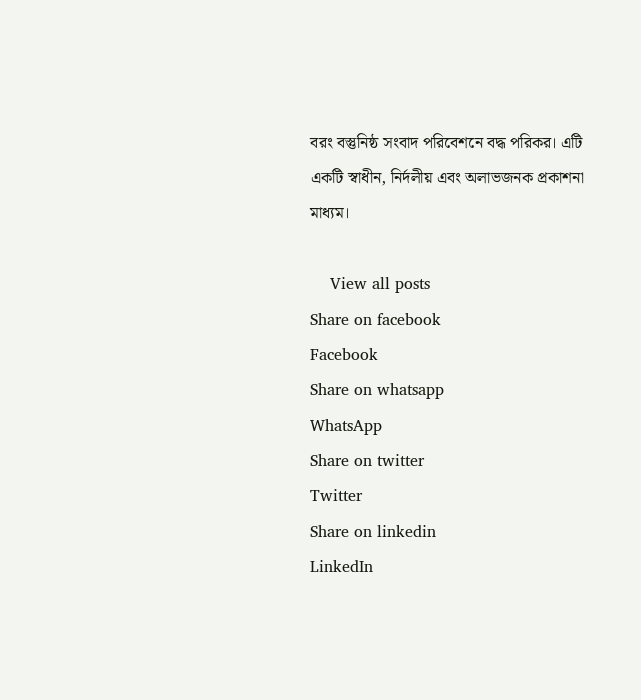বরং বস্তুনিষ্ঠ সংবাদ পরিবেশনে বদ্ধ পরিকর। এটি একটি স্বাধীন, নির্দলীয় এবং অলাভজনক প্রকাশনা মাধ্যম।

    View all posts
Share on facebook
Facebook
Share on whatsapp
WhatsApp
Share on twitter
Twitter
Share on linkedin
LinkedIn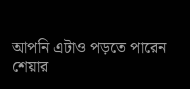আপনি এটাও পড়তে পারেন
শেয়ার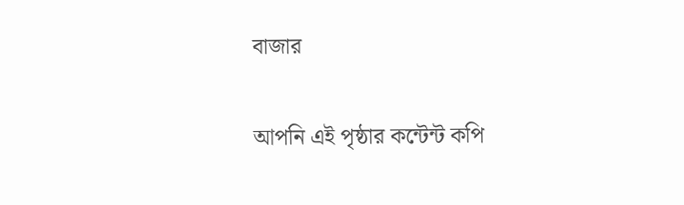বাজার

আপনি এই পৃষ্ঠার কন্টেন্ট কপি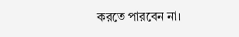করতে পারবেন না।